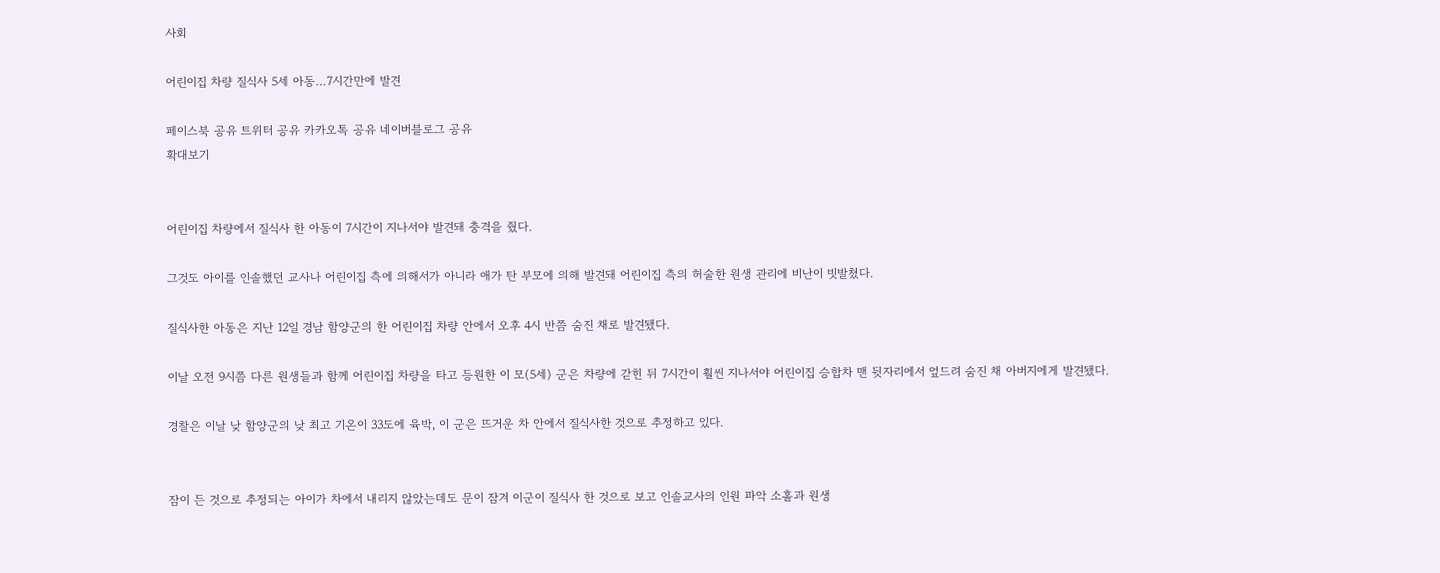사회

어린이집 차량 질식사 5세 아동…7시간만에 발견

페이스북 공유 트위터 공유 카카오톡 공유 네이버블로그 공유
확대보기


어린이집 차량에서 질식사 한 아동이 7시간이 지나서야 발견돼 충격을 줬다.

그것도 아이를 인솔했던 교사나 어린이집 측에 의해서가 아니라 애가 탄 부모에 의해 발견돼 어린이집 측의 허술한 원생 관리에 비난이 빗발쳤다.

질식사한 아동은 지난 12일 경남 함양군의 한 어린이집 차량 안에서 오후 4시 반쯤 숨진 채로 발견됐다.

이날 오전 9시쯤 다른 원생들과 함께 어린이집 차량을 타고 등원한 이 모(5세) 군은 차량에 갇힌 뒤 7시간이 훨씬 지나서야 어린이집 승합차 맨 뒷자리에서 엎드려 숨진 채 아버지에게 발견됐다.

경찰은 이날 낮 함양군의 낮 최고 기온이 33도에 육박, 이 군은 뜨거운 차 안에서 질식사한 것으로 추정하고 있다.


잠이 든 것으로 추정되는 아이가 차에서 내리지 않았는데도 문이 잠겨 이군이 질식사 한 것으로 보고 인솔교사의 인원 파악 소홀과 원생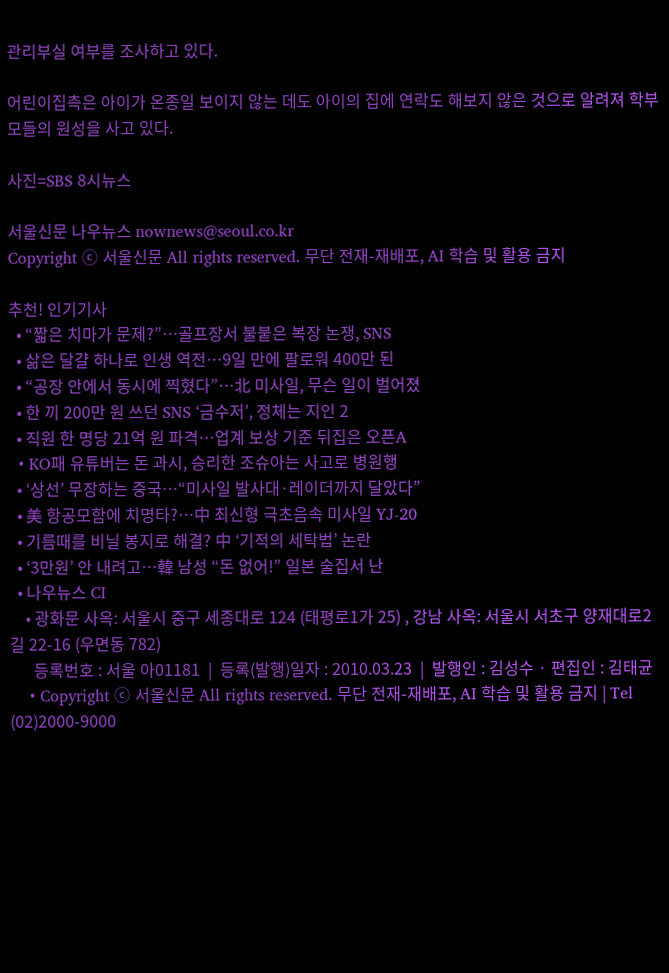관리부실 여부를 조사하고 있다.

어린이집측은 아이가 온종일 보이지 않는 데도 아이의 집에 연락도 해보지 않은 것으로 알려져 학부모들의 원성을 사고 있다.

사진=SBS 8시뉴스

서울신문 나우뉴스 nownews@seoul.co.kr
Copyright ⓒ 서울신문 All rights reserved. 무단 전재-재배포, AI 학습 및 활용 금지

추천! 인기기사
  • “짧은 치마가 문제?”…골프장서 불붙은 복장 논쟁, SNS
  • 삶은 달걀 하나로 인생 역전…9일 만에 팔로워 400만 된
  • “공장 안에서 동시에 찍혔다”…北 미사일, 무슨 일이 벌어졌
  • 한 끼 200만 원 쓰던 SNS ‘금수저’, 정체는 지인 2
  • 직원 한 명당 21억 원 파격…업계 보상 기준 뒤집은 오픈A
  • KO패 유튜버는 돈 과시, 승리한 조슈아는 사고로 병원행
  • ‘상선’ 무장하는 중국…“미사일 발사대·레이더까지 달았다”
  • 美 항공모함에 치명타?…中 최신형 극초음속 미사일 YJ-20
  • 기름때를 비닐 봉지로 해결? 中 ‘기적의 세탁법’ 논란
  • ‘3만원’ 안 내려고…韓 남성 “돈 없어!” 일본 술집서 난
  • 나우뉴스 CI
    • 광화문 사옥: 서울시 중구 세종대로 124 (태평로1가 25) , 강남 사옥: 서울시 서초구 양재대로2길 22-16 (우면동 782)
      등록번호 : 서울 아01181  |  등록(발행)일자 : 2010.03.23  |  발행인 : 김성수 · 편집인 : 김태균
    • Copyright ⓒ 서울신문 All rights reserved. 무단 전재-재배포, AI 학습 및 활용 금지 | Tel (02)2000-9000